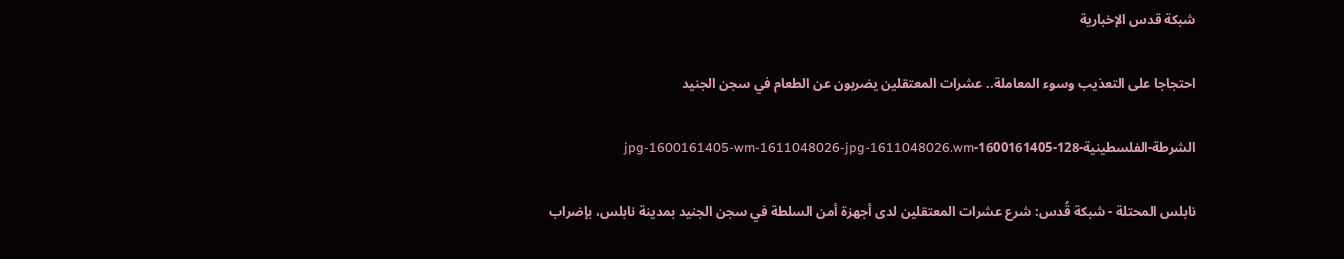شبكة قدس الإخبارية

احتجاجا على التعذيب وسوء المعاملة.. عشرات المعتقلين يضربون عن الطعام في سجن الجنيد

الشرطة-الفلسطينية-128-1600161405-jpg-1600161405-wm-1611048026-jpg-1611048026.wm

نابلس المحتلة - شبكة قُدس: شرع عشرات المعتقلين لدى أجهزة أمن السلطة في سجن الجنيد بمدينة نابلس، بإضراب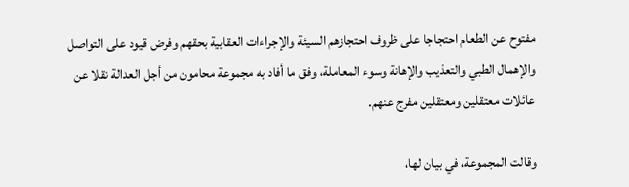مفتوح عن الطعام احتجاجا على ظروف احتجازهم السيئة والإجراءات العقابية بحقهم وفرض قيود على التواصل والإهمال الطبي والتعذيب والإهانة وسوء المعاملة، وفق ما أفاد به مجموعة محامون من أجل العدالة نقلا عن عائلات معتقلين ومعتقلين مفرج عنهم.

وقالت المجموعة، في بيان لها،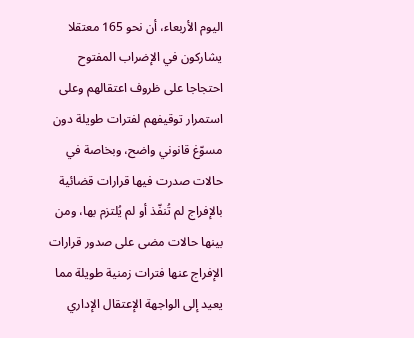اليوم الأربعاء، أن نحو 165 معتقلا يشاركون في الإضراب المفتوح احتجاجا على ظروف اعتقالهم وعلى استمرار توقيفهم لفترات طويلة دون مسوّغ قانوني واضح، وبخاصة في حالات صدرت فيها قرارات قضائية بالإفراج لم تُنفّذ أو لم يُلتزم بها، ومن بينها حالات مضى على صدور قرارات الإفراج عنها فترات زمنية طويلة مما يعيد إلى الواجهة الإعتقال الإداري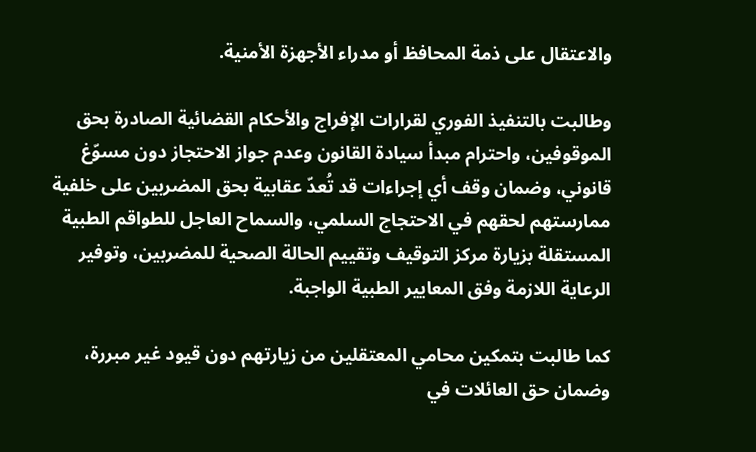والاعتقال على ذمة المحافظ أو مدراء الأجهزة الأمنية.

وطالبت بالتنفيذ الفوري لقرارات الإفراج والأحكام القضائية الصادرة بحق الموقوفين، واحترام مبدأ سيادة القانون وعدم جواز الاحتجاز دون مسوّغ قانوني، وضمان وقف أي إجراءات قد تُعدّ عقابية بحق المضربين على خلفية ممارستهم لحقهم في الاحتجاج السلمي، والسماح العاجل للطواقم الطبية المستقلة بزيارة مركز التوقيف وتقييم الحالة الصحية للمضربين، وتوفير الرعاية اللازمة وفق المعايير الطبية الواجبة.

كما طالبت بتمكين محامي المعتقلين من زيارتهم دون قيود غير مبررة، وضمان حق العائلات في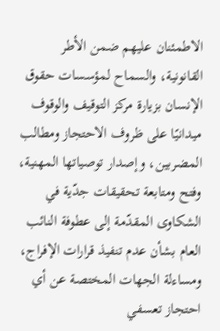الاطمئنان عليهم ضمن الأطر القانونية، والسماح لمؤسسات حقوق الإنسان بزيارة مركز التوقيف والوقوف ميدانيًا على ظروف الاحتجاز ومطالب المضربين، وإصدار توصياتها المهنية، وفتح ومتابعة تحقيقات جدّية في الشكاوى المقدّمة إلى عطوفة النائب العام بشأن عدم تنفيذ قرارات الإفراج، ومساءلة الجهات المختصة عن أي احتجاز تعسفي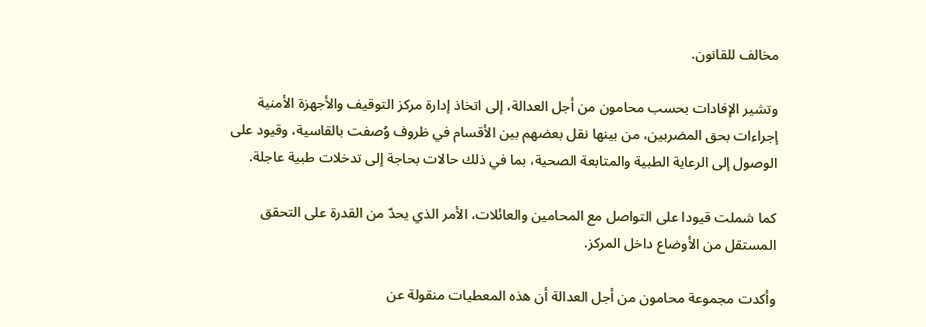مخالف للقانون.

وتشير الإفادات بحسب محامون من أجل العدالة، إلى اتخاذ إدارة مركز التوقيف والأجهزة الأمنية إجراءات بحق المضربين، من بينها نقل بعضهم بين الأقسام في ظروف وُصفت بالقاسية، وقيود على الوصول إلى الرعاية الطبية والمتابعة الصحية، بما في ذلك حالات بحاجة إلى تدخلات طبية عاجلة.

كما شملت قيودا على التواصل مع المحامين والعائلات، الأمر الذي يحدّ من القدرة على التحقق المستقل من الأوضاع داخل المركز.

وأكدت مجموعة محامون من أجل العدالة أن هذه المعطيات منقولة عن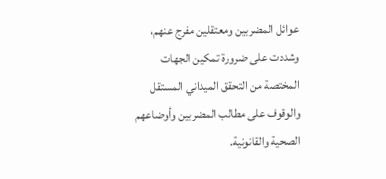عوائل المضربين ومعتقلين مفرج عنهم، وشددت على ضرورة تمكين الجهات المختصة من التحقق الميداني المستقل والوقوف على مطالب المضربين وأوضاعهم الصحية والقانونية.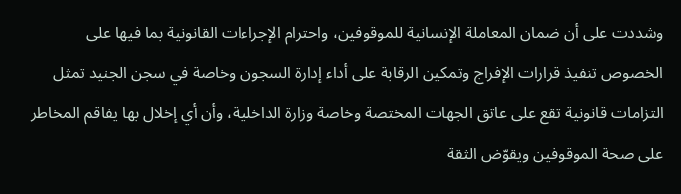وشددت على أن ضمان المعاملة الإنسانية للموقوفين، واحترام الإجراءات القانونية بما فيها على الخصوص تنفيذ قرارات الإفراج وتمكين الرقابة على أداء إدارة السجون وخاصة في سجن الجنيد تمثل التزامات قانونية تقع على عاتق الجهات المختصة وخاصة وزارة الداخلية، وأن أي إخلال بها يفاقم المخاطر على صحة الموقوفين ويقوّض الثقة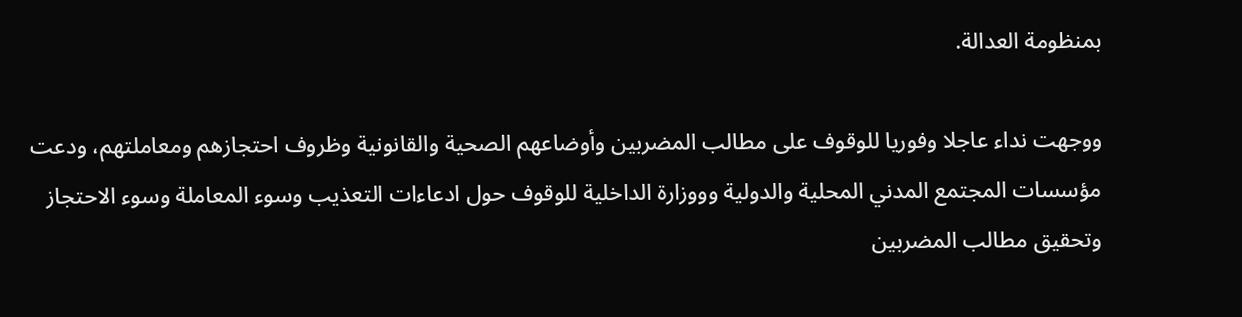بمنظومة العدالة.

ووجهت نداء عاجلا وفوريا للوقوف على مطالب المضربين وأوضاعهم الصحية والقانونية وظروف احتجازهم ومعاملتهم، ودعت مؤسسات المجتمع المدني المحلية والدولية وووزارة الداخلية للوقوف حول ادعاءات التعذيب وسوء المعاملة وسوء الاحتجاز وتحقيق مطالب المضربين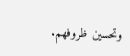وتحسين ظروفهم.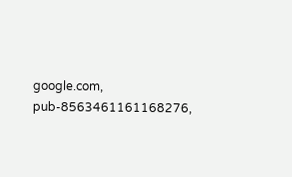google.com, pub-8563461161168276,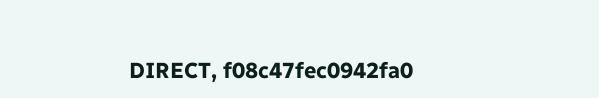DIRECT, f08c47fec0942fa0